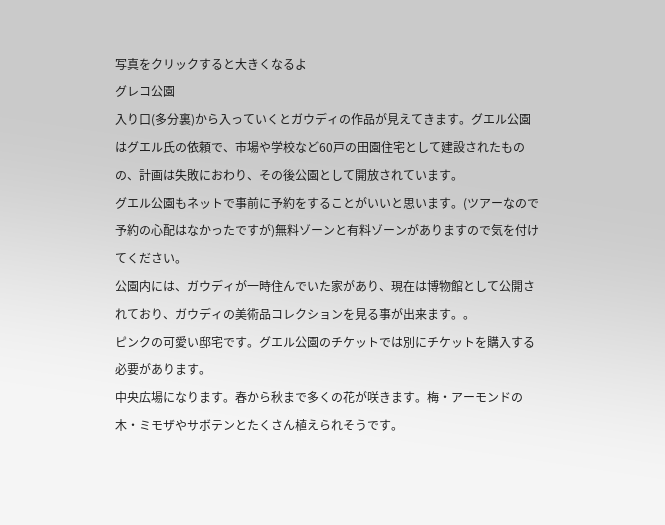写真をクリックすると大きくなるよ
グレコ公園
入り口(多分裏)から入っていくとガウディの作品が見えてきます。グエル公園はグエル氏の依頼で、市場や学校など60戸の田園住宅として建設されたものの、計画は失敗におわり、その後公園として開放されています。
グエル公園もネットで事前に予約をすることがいいと思います。(ツアーなので予約の心配はなかったですが)無料ゾーンと有料ゾーンがありますので気を付けてください。
公園内には、ガウディが一時住んでいた家があり、現在は博物館として公開されており、ガウディの美術品コレクションを見る事が出来ます。。
ピンクの可愛い邸宅です。グエル公園のチケットでは別にチケットを購入する必要があります。
中央広場になります。春から秋まで多くの花が咲きます。梅・アーモンドの木・ミモザやサボテンとたくさん植えられそうです。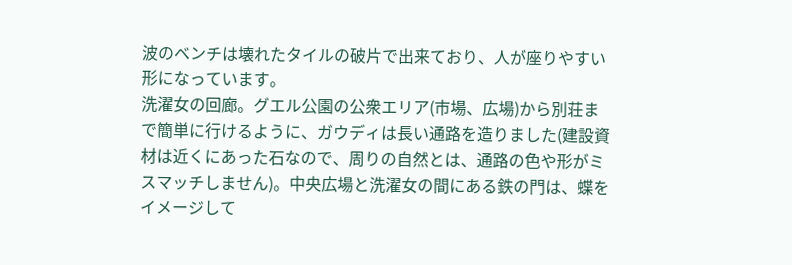波のベンチは壊れたタイルの破片で出来ており、人が座りやすい形になっています。
洗濯女の回廊。グエル公園の公衆エリア(市場、広場)から別荘まで簡単に行けるように、ガウディは長い通路を造りました(建設資材は近くにあった石なので、周りの自然とは、通路の色や形がミスマッチしません)。中央広場と洗濯女の間にある鉄の門は、蝶をイメージして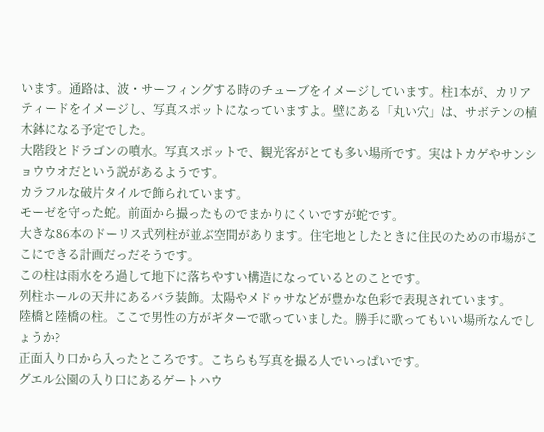います。通路は、波・サーフィングする時のチューブをイメージしています。柱1本が、カリアティードをイメージし、写真スポットになっていますよ。壁にある「丸い穴」は、サボテンの植木鉢になる予定でした。
大階段とドラゴンの噴水。写真スポットで、観光客がとても多い場所です。実はトカゲやサンショウウオだという説があるようです。
カラフルな破片タイルで飾られています。
モーゼを守った蛇。前面から撮ったものでまかりにくいですが蛇です。
大きな86本のドーリス式列柱が並ぶ空間があります。住宅地としたときに住民のための市場がここにできる計画だっだそうです。
この柱は雨水をろ過して地下に落ちやすい構造になっているとのことです。
列柱ホールの天井にあるバラ装飾。太陽やメドゥサなどが豊かな色彩で表現されています。
陸橋と陸橋の柱。ここで男性の方がギターで歌っていました。勝手に歌ってもいい場所なんでしょうか?
正面入り口から入ったところです。こちらも写真を撮る人でいっぱいです。
グエル公園の入り口にあるゲートハウ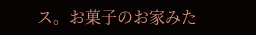ス。お菓子のお家みた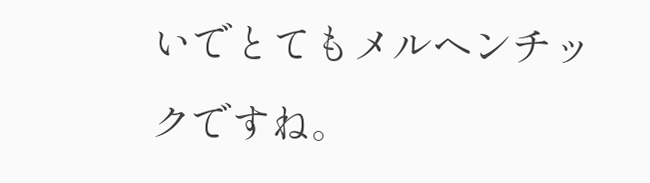いでとてもメルヘンチックですね。